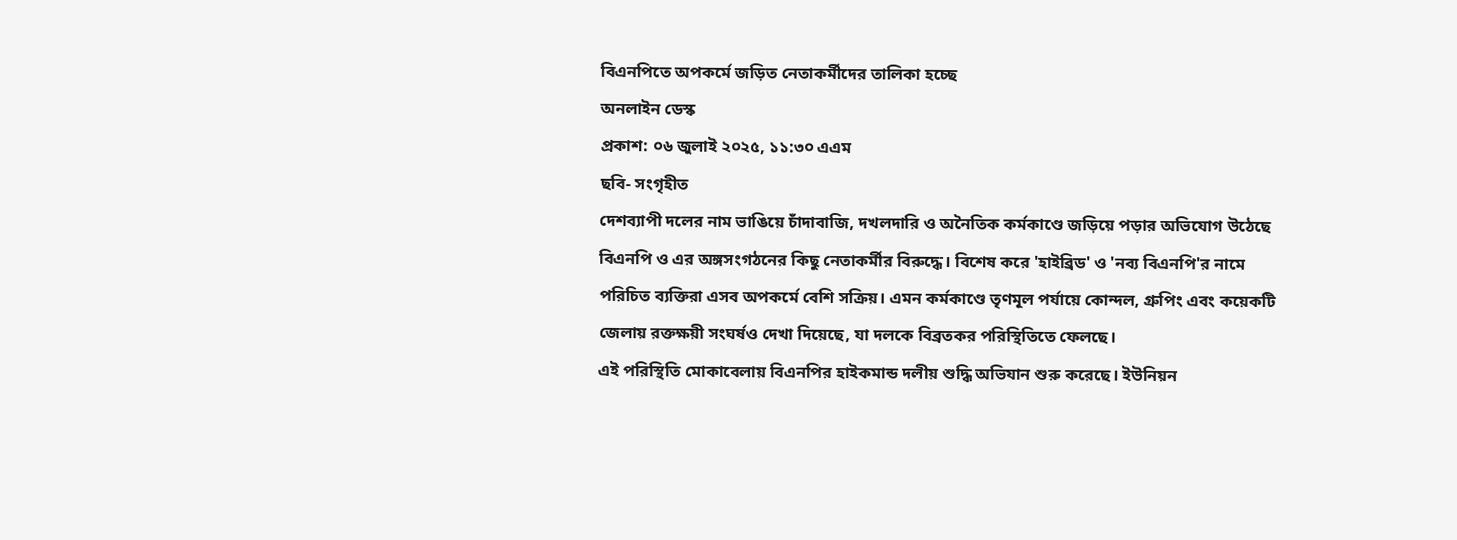বিএনপিতে অপকর্মে জড়িত নেতাকর্মীদের তালিকা হচ্ছে
অনলাইন ডেস্ক
প্রকাশ: ০৬ জুলাই ২০২৫, ১১:৩০ এএম
ছবি- সংগৃহীত
দেশব্যাপী দলের নাম ভাঙিয়ে চাঁদাবাজি, দখলদারি ও অনৈতিক কর্মকাণ্ডে জড়িয়ে পড়ার অভিযোগ উঠেছে বিএনপি ও এর অঙ্গসংগঠনের কিছু নেতাকর্মীর বিরুদ্ধে। বিশেষ করে 'হাইব্রিড' ও 'নব্য বিএনপি'র নামে পরিচিত ব্যক্তিরা এসব অপকর্মে বেশি সক্রিয়। এমন কর্মকাণ্ডে তৃণমূল পর্যায়ে কোন্দল, গ্রুপিং এবং কয়েকটি জেলায় রক্তক্ষয়ী সংঘর্ষও দেখা দিয়েছে, যা দলকে বিব্রতকর পরিস্থিতিতে ফেলছে।
এই পরিস্থিতি মোকাবেলায় বিএনপির হাইকমান্ড দলীয় শুদ্ধি অভিযান শুরু করেছে। ইউনিয়ন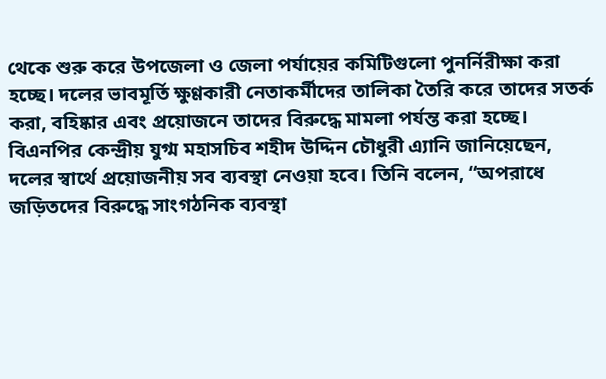থেকে শুরু করে উপজেলা ও জেলা পর্যায়ের কমিটিগুলো পুনর্নিরীক্ষা করা হচ্ছে। দলের ভাবমূর্তি ক্ষুণ্ণকারী নেতাকর্মীদের তালিকা তৈরি করে তাদের সতর্ক করা, বহিষ্কার এবং প্রয়োজনে তাদের বিরুদ্ধে মামলা পর্যন্ত করা হচ্ছে।
বিএনপির কেন্দ্রীয় যুগ্ম মহাসচিব শহীদ উদ্দিন চৌধুরী এ্যানি জানিয়েছেন, দলের স্বার্থে প্রয়োজনীয় সব ব্যবস্থা নেওয়া হবে। তিনি বলেন, “অপরাধে জড়িতদের বিরুদ্ধে সাংগঠনিক ব্যবস্থা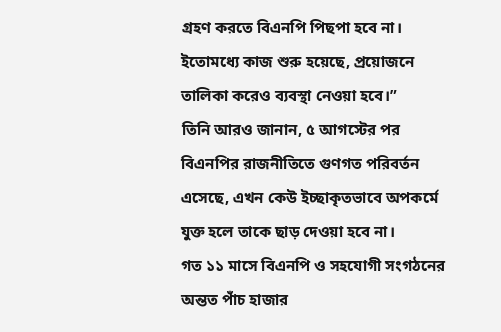গ্রহণ করতে বিএনপি পিছপা হবে না। ইতোমধ্যে কাজ শুরু হয়েছে, প্রয়োজনে তালিকা করেও ব্যবস্থা নেওয়া হবে।”
তিনি আরও জানান, ৫ আগস্টের পর বিএনপির রাজনীতিতে গুণগত পরিবর্তন এসেছে, এখন কেউ ইচ্ছাকৃতভাবে অপকর্মে যুক্ত হলে তাকে ছাড় দেওয়া হবে না।
গত ১১ মাসে বিএনপি ও সহযোগী সংগঠনের অন্তত পাঁচ হাজার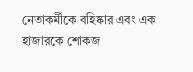নেতাকর্মীকে বহিষ্কার এবং এক হাজারকে শোকজ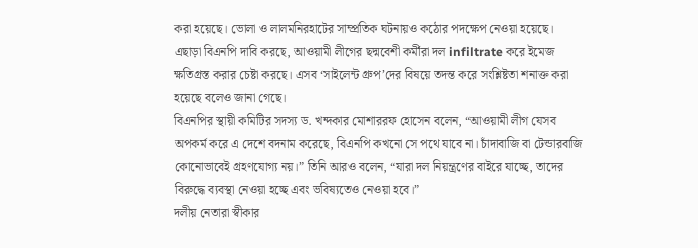করা হয়েছে। ভোলা ও লালমনিরহাটের সাম্প্রতিক ঘটনায়ও কঠোর পদক্ষেপ নেওয়া হয়েছে।
এছাড়া বিএনপি দাবি করছে, আওয়ামী লীগের ছদ্মবেশী কর্মীরা দল infiltrate করে ইমেজ ক্ষতিগ্রস্ত করার চেষ্টা করছে। এসব ‘সাইলেন্ট গ্রুপ’দের বিষয়ে তদন্ত করে সংশ্লিষ্টতা শনাক্ত করা হয়েছে বলেও জানা গেছে।
বিএনপির স্থায়ী কমিটির সদস্য ড. খন্দকার মোশাররফ হোসেন বলেন, “আওয়ামী লীগ যেসব অপকর্ম করে এ দেশে বদনাম করেছে, বিএনপি কখনো সে পথে যাবে না। চাঁদাবাজি বা টেন্ডারবাজি কোনোভাবেই গ্রহণযোগ্য নয়।” তিনি আরও বলেন, “যারা দল নিয়ন্ত্রণের বাইরে যাচ্ছে, তাদের বিরুদ্ধে ব্যবস্থা নেওয়া হচ্ছে এবং ভবিষ্যতেও নেওয়া হবে।”
দলীয় নেতারা স্বীকার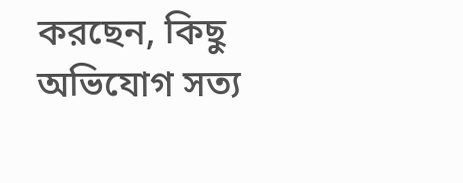করছেন, কিছু অভিযোগ সত্য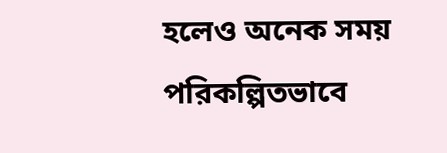হলেও অনেক সময় পরিকল্পিতভাবে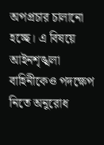অপপ্রচার চালানো হচ্ছে। এ বিষয়ে আইনশৃঙ্খলা বাহিনীকেও পদক্ষেপ নিতে অনুরোধ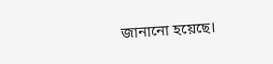জানানো হয়েছে।